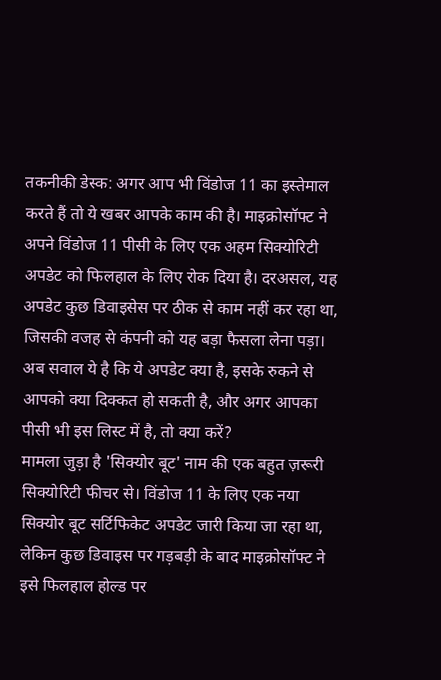तकनीकी डेस्क: अगर आप भी विंडोज 11 का इस्तेमाल करते हैं तो ये खबर आपके काम की है। माइक्रोसॉफ्ट ने अपने विंडोज 11 पीसी के लिए एक अहम सिक्योरिटी अपडेट को फिलहाल के लिए रोक दिया है। दरअसल, यह अपडेट कुछ डिवाइसेस पर ठीक से काम नहीं कर रहा था, जिसकी वजह से कंपनी को यह बड़ा फैसला लेना पड़ा। अब सवाल ये है कि ये अपडेट क्या है, इसके रुकने से आपको क्या दिक्कत हो सकती है, और अगर आपका पीसी भी इस लिस्ट में है, तो क्या करें?
मामला जुड़ा है 'सिक्योर बूट' नाम की एक बहुत ज़रूरी सिक्योरिटी फीचर से। विंडोज 11 के लिए एक नया सिक्योर बूट सर्टिफिकेट अपडेट जारी किया जा रहा था, लेकिन कुछ डिवाइस पर गड़बड़ी के बाद माइक्रोसॉफ्ट ने इसे फिलहाल होल्ड पर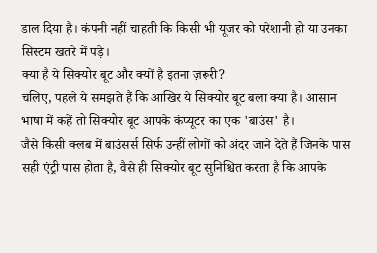डाल दिया है। कंपनी नहीं चाहती कि किसी भी यूजर को परेशानी हो या उनका सिस्टम खतरे में पड़े।
क्या है ये सिक्योर बूट और क्यों है इतना ज़रूरी?
चलिए, पहले ये समझते हैं कि आखिर ये सिक्योर बूट बला क्या है। आसान भाषा में कहें तो सिक्योर बूट आपके कंप्यूटर का एक 'बाउंस' है।
जैसे किसी क्लब में बाउंसर्स सिर्फ उन्हीं लोगों को अंदर जाने देते हैं जिनके पास सही एंट्री पास होता है, वैसे ही सिक्योर बूट सुनिश्चित करता है कि आपके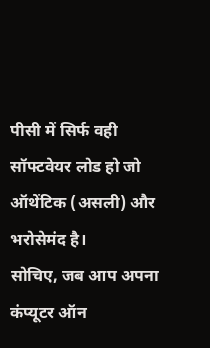पीसी में सिर्फ वही सॉफ्टवेयर लोड हो जो ऑथेंटिक (असली) और भरोसेमंद है।
सोचिए, जब आप अपना कंप्यूटर ऑन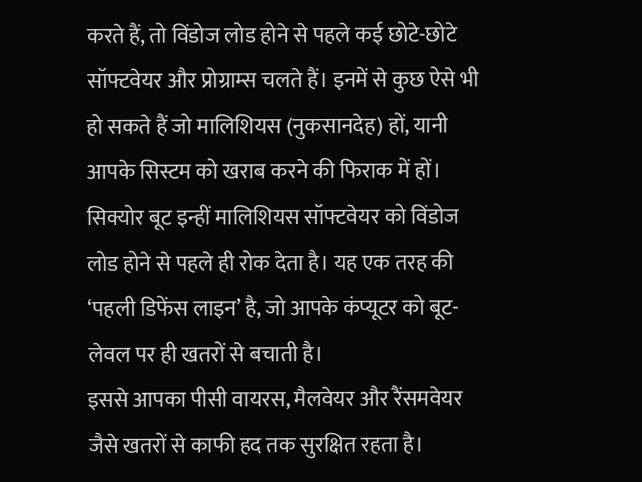करते हैं, तो विंडोज लोड होने से पहले कई छोटे-छोटे सॉफ्टवेयर और प्रोग्राम्स चलते हैं। इनमें से कुछ ऐसे भी हो सकते हैं जो मालिशियस (नुकसानदेह) हों, यानी आपके सिस्टम को खराब करने की फिराक में हों।
सिक्योर बूट इन्हीं मालिशियस सॉफ्टवेयर को विंडोज लोड होने से पहले ही रोक देता है। यह एक तरह की ‘पहली डिफेंस लाइन’ है, जो आपके कंप्यूटर को बूट-लेवल पर ही खतरों से बचाती है।
इससे आपका पीसी वायरस, मैलवेयर और रैंसमवेयर जैसे खतरों से काफी हद तक सुरक्षित रहता है।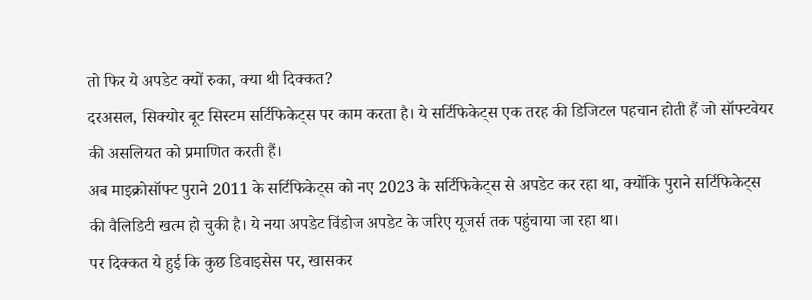तो फिर ये अपडेट क्यों रुका, क्या थी दिक्कत?
दरअसल, सिक्योर बूट सिस्टम सर्टिफिकेट्स पर काम करता है। ये सर्टिफिकेट्स एक तरह की डिजिटल पहचान होती हैं जो सॉफ्टवेयर की असलियत को प्रमाणित करती हैं।
अब माइक्रोसॉफ्ट पुराने 2011 के सर्टिफिकेट्स को नए 2023 के सर्टिफिकेट्स से अपडेट कर रहा था, क्योंकि पुराने सर्टिफिकेट्स की वैलिडिटी खत्म हो चुकी है। ये नया अपडेट विंडोज अपडेट के जरिए यूजर्स तक पहुंचाया जा रहा था।
पर दिक्कत ये हुई कि कुछ डिवाइसेस पर, खासकर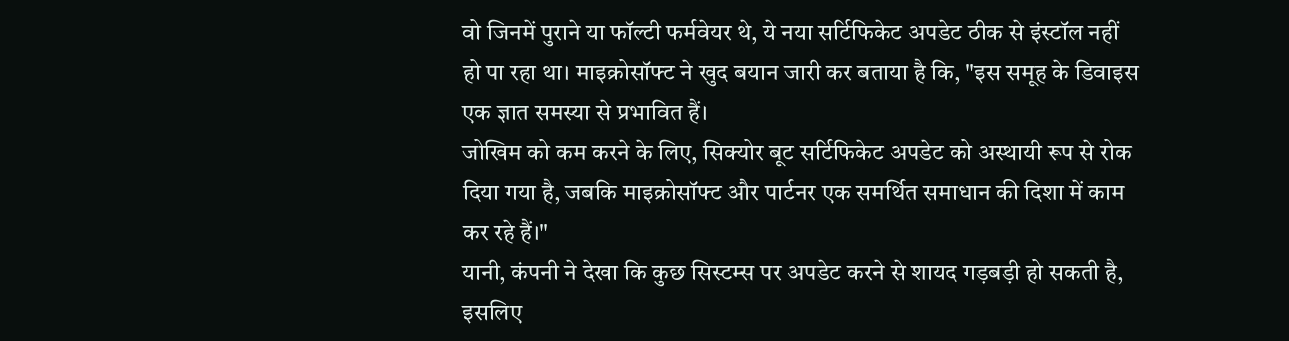वो जिनमें पुराने या फॉल्टी फर्मवेयर थे, ये नया सर्टिफिकेट अपडेट ठीक से इंस्टॉल नहीं हो पा रहा था। माइक्रोसॉफ्ट ने खुद बयान जारी कर बताया है कि, "इस समूह के डिवाइस एक ज्ञात समस्या से प्रभावित हैं।
जोखिम को कम करने के लिए, सिक्योर बूट सर्टिफिकेट अपडेट को अस्थायी रूप से रोक दिया गया है, जबकि माइक्रोसॉफ्ट और पार्टनर एक समर्थित समाधान की दिशा में काम कर रहे हैं।"
यानी, कंपनी ने देखा कि कुछ सिस्टम्स पर अपडेट करने से शायद गड़बड़ी हो सकती है, इसलिए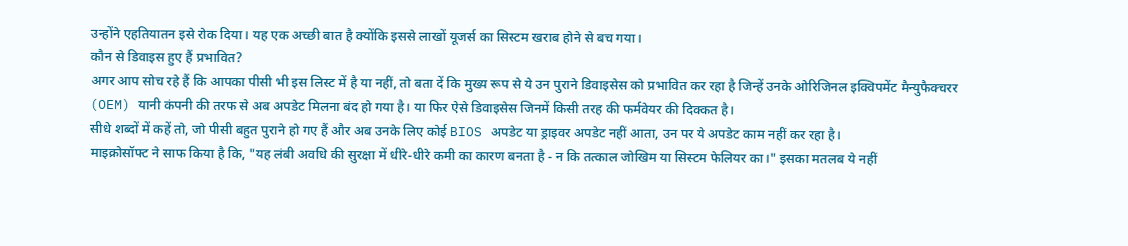उन्होंने एहतियातन इसे रोक दिया। यह एक अच्छी बात है क्योंकि इससे लाखों यूजर्स का सिस्टम खराब होने से बच गया।
कौन से डिवाइस हुए हैं प्रभावित?
अगर आप सोच रहे हैं कि आपका पीसी भी इस लिस्ट में है या नहीं, तो बता दें कि मुख्य रूप से ये उन पुराने डिवाइसेस को प्रभावित कर रहा है जिन्हें उनके ओरिजिनल इक्विपमेंट मैन्युफैक्चरर (OEM) यानी कंपनी की तरफ से अब अपडेट मिलना बंद हो गया है। या फिर ऐसे डिवाइसेस जिनमें किसी तरह की फर्मवेयर की दिक्कत है।
सीधे शब्दों में कहें तो, जो पीसी बहुत पुराने हो गए हैं और अब उनके लिए कोई BIOS अपडेट या ड्राइवर अपडेट नहीं आता, उन पर ये अपडेट काम नहीं कर रहा है।
माइक्रोसॉफ्ट ने साफ किया है कि, "यह लंबी अवधि की सुरक्षा में धीरे-धीरे कमी का कारण बनता है - न कि तत्काल जोखिम या सिस्टम फेलियर का।" इसका मतलब ये नहीं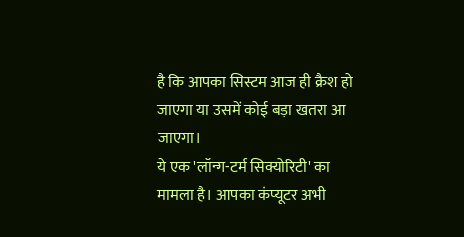है कि आपका सिस्टम आज ही क्रैश हो जाएगा या उसमें कोई बड़ा खतरा आ जाएगा।
ये एक 'लॉन्ग-टर्म सिक्योरिटी' का मामला है। आपका कंप्यूटर अभी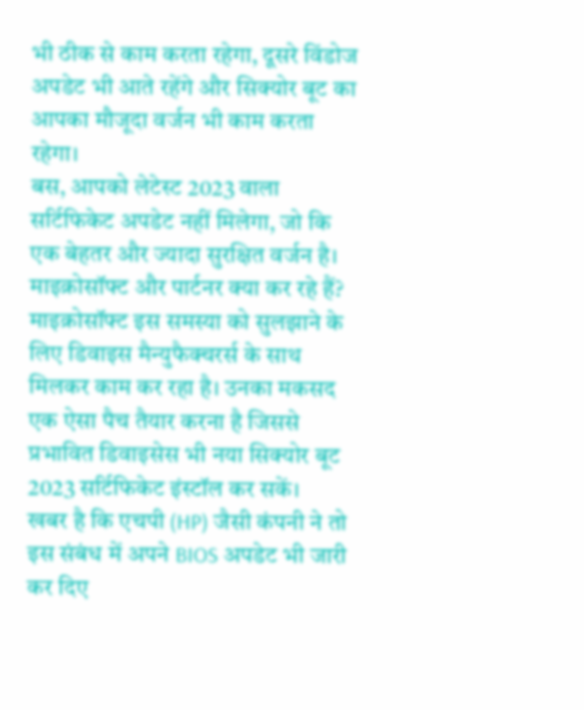भी ठीक से काम करता रहेगा, दूसरे विंडोज अपडेट भी आते रहेंगे और सिक्योर बूट का आपका मौजूदा वर्जन भी काम करता रहेगा।
बस, आपको लेटेस्ट 2023 वाला सर्टिफिकेट अपडेट नहीं मिलेगा, जो कि एक बेहतर और ज्यादा सुरक्षित वर्जन है।
माइक्रोसॉफ्ट और पार्टनर क्या कर रहे हैं?
माइक्रोसॉफ्ट इस समस्या को सुलझाने के लिए डिवाइस मैन्युफैक्चरर्स के साथ मिलकर काम कर रहा है। उनका मकसद एक ऐसा पैच तैयार करना है जिससे प्रभावित डिवाइसेस भी नया सिक्योर बूट 2023 सर्टिफिकेट इंस्टॉल कर सकें।
खबर है कि एचपी (HP) जैसी कंपनी ने तो इस संबंध में अपने BIOS अपडेट भी जारी कर दिए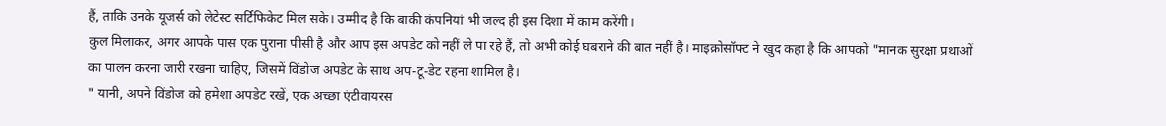हैं, ताकि उनके यूजर्स को लेटेस्ट सर्टिफिकेट मिल सके। उम्मीद है कि बाकी कंपनियां भी जल्द ही इस दिशा में काम करेंगी।
कुल मिलाकर, अगर आपके पास एक पुराना पीसी है और आप इस अपडेट को नहीं ले पा रहे हैं, तो अभी कोई घबराने की बात नहीं है। माइक्रोसॉफ्ट ने खुद कहा है कि आपको "मानक सुरक्षा प्रथाओं का पालन करना जारी रखना चाहिए, जिसमें विंडोज अपडेट के साथ अप-टू-डेट रहना शामिल है।
" यानी, अपने विंडोज को हमेशा अपडेट रखें, एक अच्छा एंटीवायरस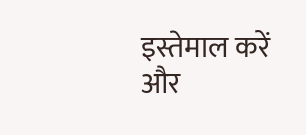इस्तेमाल करें और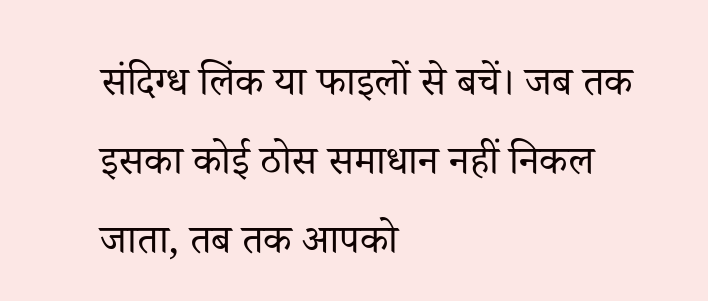संदिग्ध लिंक या फाइलों से बचें। जब तक इसका कोई ठोस समाधान नहीं निकल जाता, तब तक आपको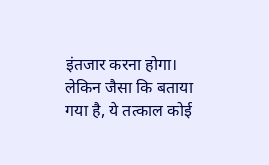इंतजार करना होगा।
लेकिन जैसा कि बताया गया है, ये तत्काल कोई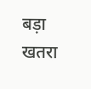बड़ा खतरा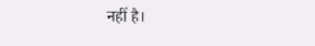नहीं है।